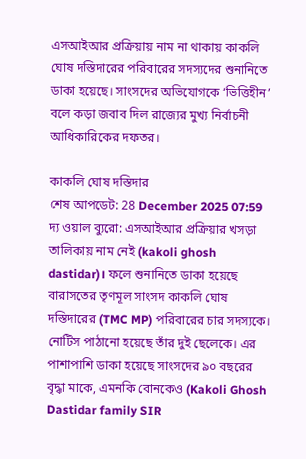এসআইআর প্রক্রিয়ায় নাম না থাকায় কাকলি ঘোষ দস্তিদারের পরিবারের সদস্যদের শুনানিতে ডাকা হয়েছে। সাংসদের অভিযোগকে ‘ভিত্তিহীন’ বলে কড়া জবাব দিল রাজ্যের মুখ্য নির্বাচনী আধিকারিকের দফতর।

কাকলি ঘোষ দস্তিদার
শেষ আপডেট: 28 December 2025 07:59
দ্য ওয়াল ব্যুরো: এসআইআর প্রক্রিয়ার খসড়া তালিকায় নাম নেই (kakoli ghosh dastidar)। ফলে শুনানিতে ডাকা হয়েছে বারাসতের তৃণমূল সাংসদ কাকলি ঘোষ দস্তিদারের (TMC MP) পরিবারের চার সদস্যকে। নোটিস পাঠানো হয়েছে তাঁর দুই ছেলেকে। এর পাশাপাশি ডাকা হয়েছে সাংসদের ৯০ বছরের বৃদ্ধা মাকে, এমনকি বোনকেও (Kakoli Ghosh Dastidar family SIR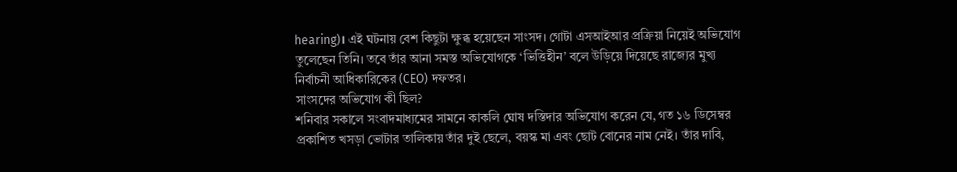hearing)। এই ঘটনায় বেশ কিছুটা ক্ষুব্ধ হয়েছেন সাংসদ। গোটা এসআইআর প্রক্রিয়া নিয়েই অভিযোগ তুলেছেন তিনি। তবে তাঁর আনা সমস্ত অভিযোগকে ‘ভিত্তিহীন’ বলে উড়িয়ে দিয়েছে রাজ্যের মুখ্য নির্বাচনী আধিকারিকের (CEO) দফতর।
সাংসদের অভিযোগ কী ছিল?
শনিবার সকালে সংবাদমাধ্যমের সামনে কাকলি ঘোষ দস্তিদার অভিযোগ করেন যে, গত ১৬ ডিসেম্বর প্রকাশিত খসড়া ভোটার তালিকায় তাঁর দুই ছেলে, বয়স্ক মা এবং ছোট বোনের নাম নেই। তাঁর দাবি,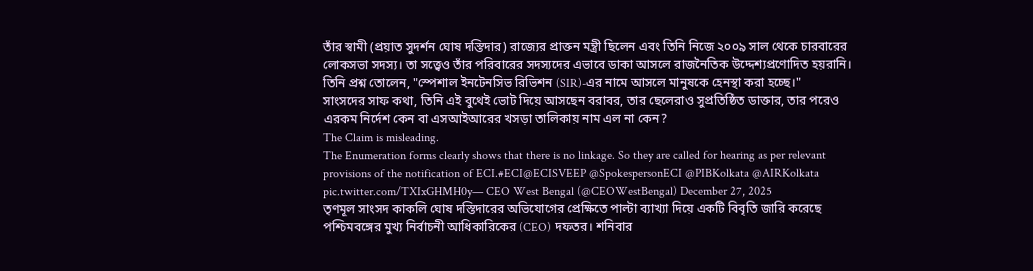তাঁর স্বামী (প্রয়াত সুদর্শন ঘোষ দস্তিদার) রাজ্যের প্রাক্তন মন্ত্রী ছিলেন এবং তিনি নিজে ২০০৯ সাল থেকে চারবারের লোকসভা সদস্য। তা সত্ত্বেও তাঁর পরিবারের সদস্যদের এভাবে ডাকা আসলে রাজনৈতিক উদ্দেশ্যপ্রণোদিত হয়রানি। তিনি প্রশ্ন তোলেন, "স্পেশাল ইনটেনসিভ রিভিশন (SIR)-এর নামে আসলে মানুষকে হেনস্থা করা হচ্ছে।"
সাংসদের সাফ কথা, তিনি এই বুথেই ভোট দিয়ে আসছেন বরাবর, তার ছেলেরাও সুপ্রতিষ্ঠিত ডাক্তার, তার পরেও এরকম নির্দেশ কেন বা এসআইআরের খসড়া তালিকায় নাম এল না কেন?
The Claim is misleading.
The Enumeration forms clearly shows that there is no linkage. So they are called for hearing as per relevant provisions of the notification of ECI.#ECI@ECISVEEP @SpokespersonECI @PIBKolkata @AIRKolkata pic.twitter.com/TXIxGHMH0y— CEO West Bengal (@CEOWestBengal) December 27, 2025
তৃণমূল সাংসদ কাকলি ঘোষ দস্তিদারের অভিযোগের প্রেক্ষিতে পাল্টা ব্যাখ্যা দিয়ে একটি বিবৃতি জারি করেছে পশ্চিমবঙ্গের মুখ্য নির্বাচনী আধিকারিকের (CEO) দফতর। শনিবার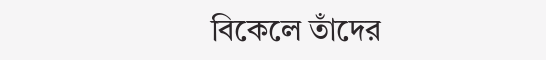বিকেলে তাঁদের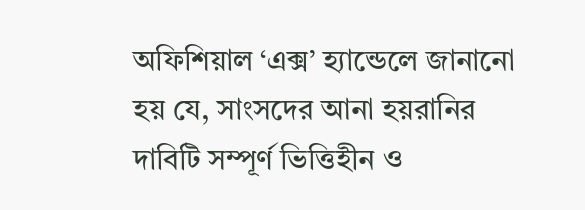অফিশিয়াল ‘এক্স’ হ্যান্ডেলে জানানো হয় যে, সাংসদের আনা হয়রানির দাবিটি সম্পূর্ণ ভিত্তিহীন ও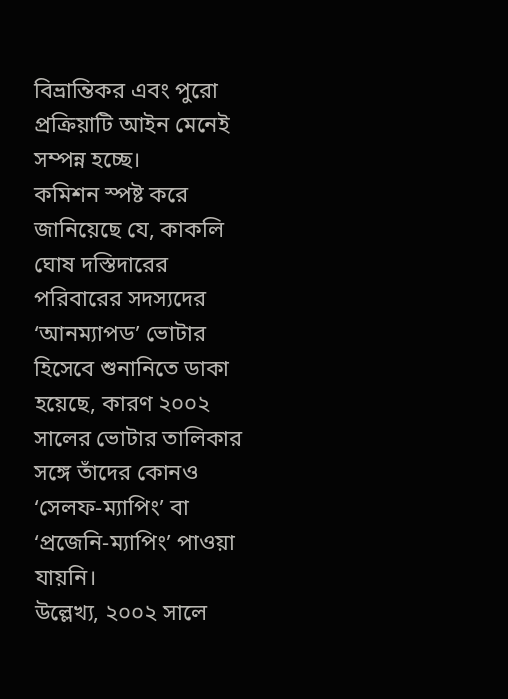বিভ্রান্তিকর এবং পুরো প্রক্রিয়াটি আইন মেনেই সম্পন্ন হচ্ছে।
কমিশন স্পষ্ট করে জানিয়েছে যে, কাকলি ঘোষ দস্তিদারের পরিবারের সদস্যদের ‘আনম্যাপড’ ভোটার হিসেবে শুনানিতে ডাকা হয়েছে, কারণ ২০০২ সালের ভোটার তালিকার সঙ্গে তাঁদের কোনও ‘সেলফ-ম্যাপিং’ বা ‘প্রজেনি-ম্যাপিং’ পাওয়া যায়নি।
উল্লেখ্য, ২০০২ সালে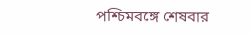পশ্চিমবঙ্গে শেষবার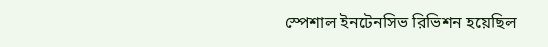স্পেশাল ইনটেনসিভ রিভিশন হয়েছিল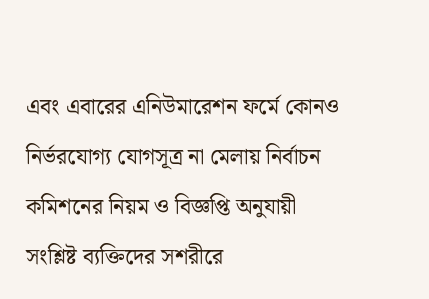এবং এবারের এনিউমারেশন ফর্মে কোনও নির্ভরযোগ্য যোগসূত্র না মেলায় নির্বাচন কমিশনের নিয়ম ও বিজ্ঞপ্তি অনুযায়ী সংশ্লিষ্ট ব্যক্তিদের সশরীরে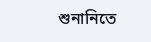শুনানিতে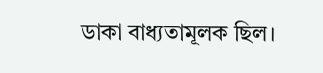ডাকা বাধ্যতামূলক ছিল।